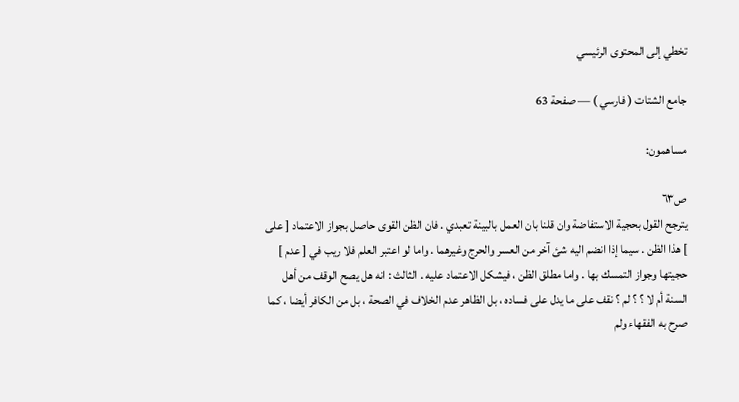تخطي إلى المحتوى الرئيسي

جامع الشتات ( فارسي ) — صفحة 63

مساهمون:

ص٦٣
يترجح القول بحجية الاستفاضة وان قلنا بان العمل بالبينة تعبدي . فان الظن القوى حاصل بجواز الاعتماد [ على ] هذا الظن . سيما إذا انضم اليه شئ آخر من العسر والحرج وغيرهما . واما لو اعتبر العلم فلا ريب في [ عدم ] حجيتها وجواز التمسك بها . واما مطلق الظن ، فيشكل الاعتماد عليه . الثالث : انه هل يصح الوقف من أهل السنة أم لا ؟ ؟ لم ؟ نقف على ما يدل على فساده ، بل الظاهر عدم الخلاف في الصحة ، بل من الكافر أيضا ، كما صرح به الفقهاء ولم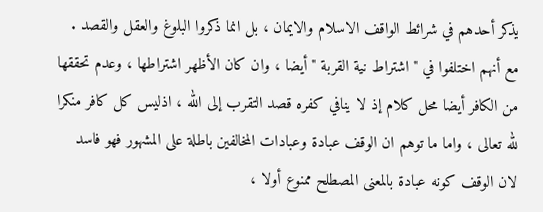يذكر أحدهم في شرائط الواقف الاسلام والايمان ، بل انما ذكروا البلوغ والعقل والقصد . مع أنهم اختلفوا في " اشتراط نية القربة " أيضا ، وان كان الأظهر اشتراطها ، وعدم تحققها من الكافر أيضا محل كلام إذ لا ينافي كفره قصد التقرب إلى الله ، اذليس كل كافر منكرا لله تعالى ، واما ما توهم ان الوقف عبادة وعبادات المخالفين باطلة على المشهور فهو فاسد لان الوقف كونه عبادة بالمعنى المصطلح ممنوع أولا ،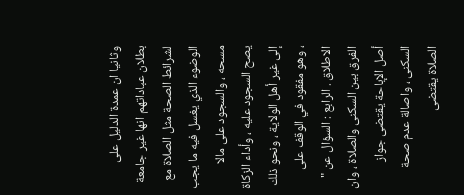وثانيا ان عمدة الدليل على بطلان عباداتهم انها غير جامعة لشرائط الصحة مثل الصلاة مع الوضوء الذي يغسل فيه ما يجب مسحه ، والسجود على مالا يصح السجود عليه ، وأداء الزكاة إلى غير أهل الولاية ، ونحو ذلك ، وهو مفقود في الوقف على الاطلاق . الرابع : السؤال عن " الفرق بين السكنى والصلاة ، وان أصل الإباحة يقتضى جواز السكنى ، واصالة عدم صحة الصلاة يقتضى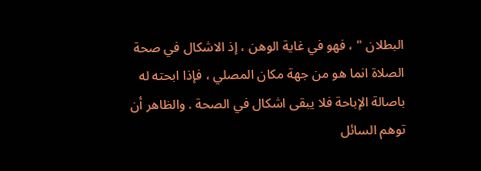البطلان " ، فهو في غاية الوهن ، إذ الاشكال في صحة الصلاة انما هو من جهة مكان المصلي ، فإذا ابحته له باصالة الإباحة فلا يبقى اشكال في الصحة . والظاهر أن توهم السائل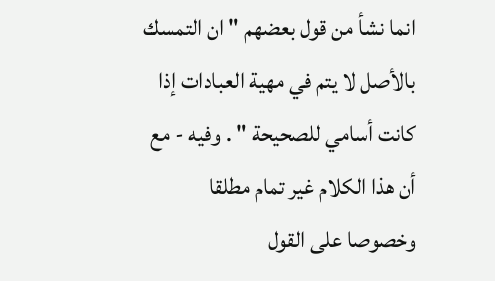انما نشأ من قول بعضهم " ان التمسك بالأصل لا يتم في مهية العبادات إذا كانت أسامي للصحيحة " . وفيه - مع أن هذا الكلام غير تمام مطلقا وخصوصا على القول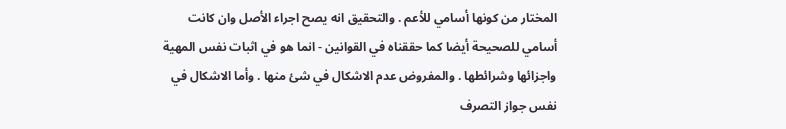المختار من كونها أسامي للأعم . والتحقيق انه يصح اجراء الأصل وان كانت أسامي للصحيحة أيضا كما حققناه في القوانين - انما هو في اثبات نفس المهية واجزائها وشرائطها . والمفروض عدم الاشكال في شئ منها . وأما الاشكال في نفس جواز التصرف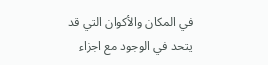في المكان والأكوان التي قد يتحد في الوجود مع اجزاء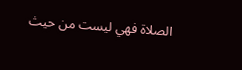الصلاة فهي ليست من حيث